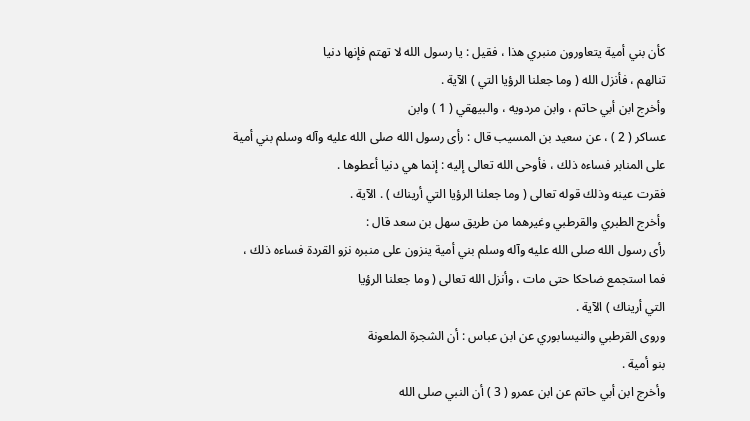كأن بني أمية يتعاورون منبري هذا ، فقيل : يا رسول الله لا تهتم فإنها دنيا
تنالهم ، فأنزل الله ( وما جعلنا الرؤيا التي ) الآية .
وأخرج ابن أبي حاتم ، وابن مردويه ، والبيهقي ( 1 ) وابن
عساكر ( 2 ) ، عن سعيد بن المسيب قال : رأى رسول الله صلى الله عليه وآله وسلم بني أمية
على المنابر فساءه ذلك ، فأوحى الله تعالى إليه : إنما هي دنيا أعطوها .
فقرت عينه وذلك قوله تعالى ( وما جعلنا الرؤيا التي أريناك ) . الآية .
وأخرج الطبري والقرطبي وغيرهما من طريق سهل بن سعد قال :
رأى رسول الله صلى الله عليه وآله وسلم بني أمية ينزون على منبره نزو القردة فساءه ذلك ،
فما استجمع ضاحكا حتى مات ، وأنزل الله تعالى ( وما جعلنا الرؤيا
التي أريناك ) الآية .
وروى القرطبي والنيسابوري عن ابن عباس : أن الشجرة الملعونة
بنو أمية .
وأخرج ابن أبي حاتم عن ابن عمرو ( 3 ) أن النبي صلى الله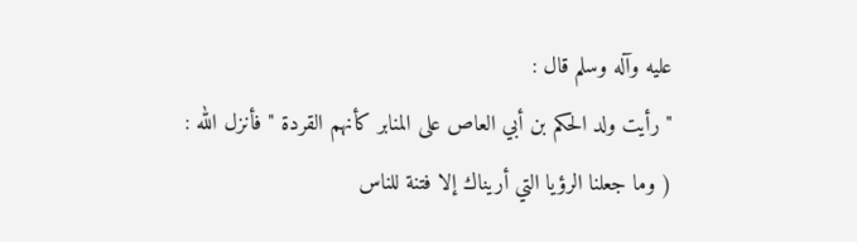عليه وآله وسلم قال :
" رأيت ولد الحكم بن أبي العاص على المنابر كأنهم القردة " فأنزل الله :
( وما جعلنا الرؤيا التي أريناك إلا فتنة للناس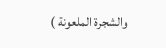والشجرة الملعونة )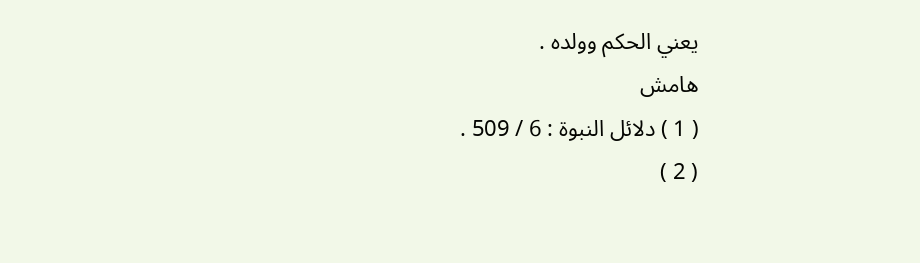يعني الحكم وولده .
هامش
( 1 ) دلائل النبوة : 6 / 509 .
( 2 )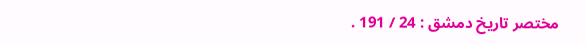مختصر تاريخ دمشق : 24 / 191 .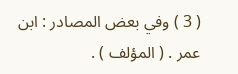( 3 ) وفي بعض المصادر : ابن عمر . ( المؤلف ) .